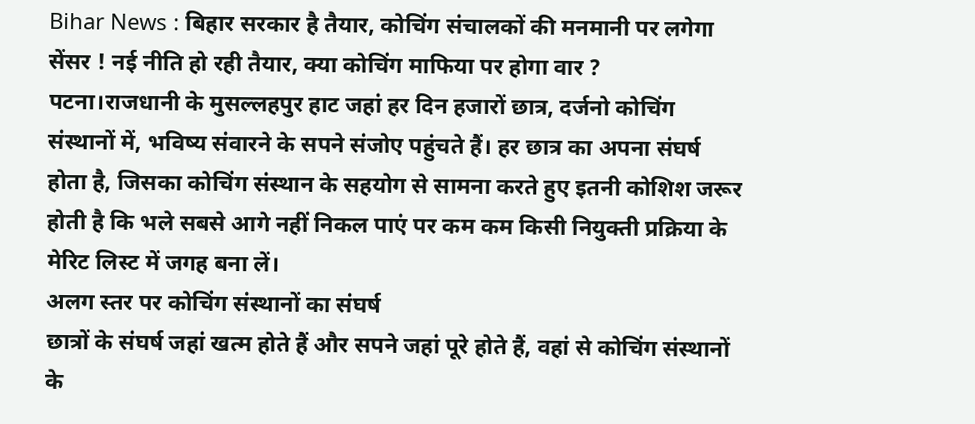Bihar News : बिहार सरकार है तैयार, कोचिंग संचालकों की मनमानी पर लगेगा सेंसर ! नई नीति हो रही तैयार, क्या कोचिंग माफिया पर होगा वार ?
पटना।राजधानी के मुसल्लहपुर हाट जहां हर दिन हजारों छात्र, दर्जनो कोचिंग संस्थानों में, भविष्य संवारने के सपने संजोए पहुंचते हैं। हर छात्र का अपना संघर्ष होता है, जिसका कोचिंग संस्थान के सहयोग से सामना करते हुए इतनी कोशिश जरूर होती है कि भले सबसे आगे नहीं निकल पाएं पर कम कम किसी नियुक्ती प्रक्रिया के मेरिट लिस्ट में जगह बना लें।
अलग स्तर पर कोचिंग संस्थानों का संघर्ष
छात्रों के संघर्ष जहां खत्म होते हैं और सपने जहां पूरे होते हैं, वहां से कोचिंग संस्थानों के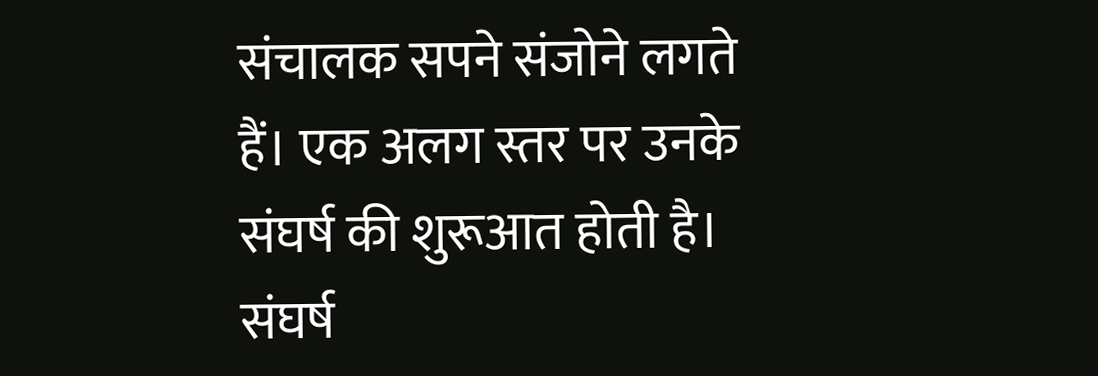संचालक सपने संजोने लगते हैं। एक अलग स्तर पर उनके संघर्ष की शुरूआत होती है। संघर्ष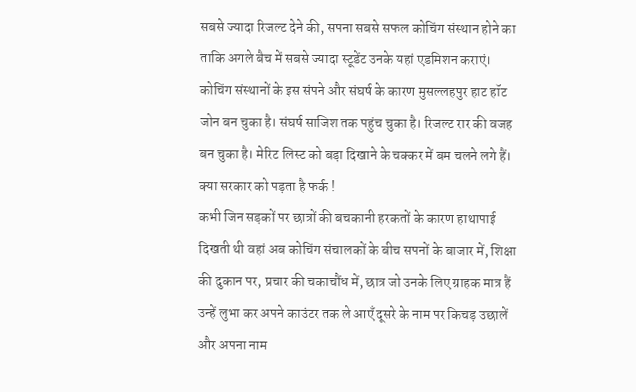सबसे ज्यादा रिजल्ट देने की, सपना सबसे सफल कोचिंग संस्थान होने का ताकि अगले बैच में सबसे ज्यादा स्टूडेंट उनके यहां एडमिशन कराएं। कोचिंग संस्थानों के इस संपने और संघर्ष के कारण मुसल्लहपुर हाट हॉट जोन बन चुका है। संघर्ष साजिश तक पहुंच चुका है। रिजल्ट रार की वजह बन चुका है। मेरिट लिस्ट को बड़ा दिखाने के चक्कर में बम चलने लगे हैं।
क्या सरकार को पड़ता है फर्क !
कभी जिन सड़कों पर छात्रों की बचकानी हरकतों के कारण हाथापाई दिखती थी वहां अब कोचिंग संचालकों के बीच सपनों के बाजार में, शिक्षा की दुकान पर, प्रचार की चकाचौंध में, छात्र जो उनके लिए ग्राहक मात्र हैं उन्हें लुभा कर अपने काउंटर तक ले आएँ दूसरे के नाम पर किचड़ उछालें और अपना नाम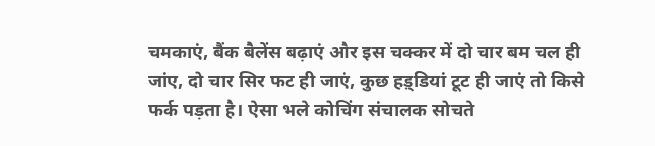चमकाएं, बैंक बैलेंस बढ़ाएं और इस चक्कर में दो चार बम चल ही जांए, दो चार सिर फट ही जाएं, कुछ हड़्डियां टूट ही जाएं तो किसे फर्क पड़ता है। ऐसा भले कोचिंग संचालक सोचते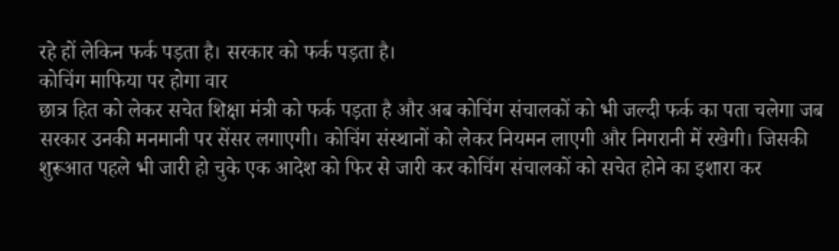रहे हों लेकिन फर्क पड़ता है। सरकार को फर्क पड़ता है।
कोचिंग माफिया पर होगा वार
छात्र हित को लेकर सचेत शिक्षा मंत्री को फर्क पड़ता है और अब कोचिंग संचालकों को भी जल्दी फर्क का पता चलेगा जब सरकार उनकी मनमानी पर सेंसर लगाएगी। कोचिंग संस्थानों को लेकर नियमन लाएगी और निगरानी में रखेगी। जिसकी शुरूआत पहले भी जारी हो चुके एक आदेश को फिर से जारी कर कोचिंग संचालकों को सचेत होने का इशारा कर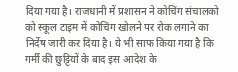दिया गया है। राजधानी में प्रशासन ने कोचिंग संचालको को स्कूल टाइम में कोचिंग खोलने पर रोक लगाने का निर्देष जारी कर दिया है। ये भी साफ किया गया है कि गर्मी की छुट्टियों के बाद इस आदेश के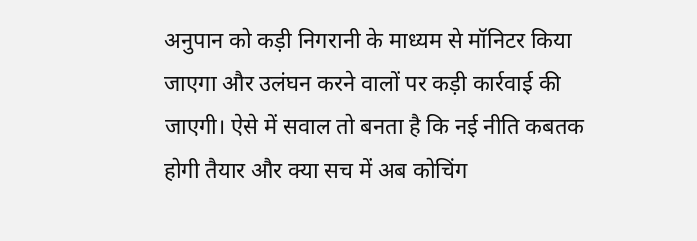अनुपान को कड़ी निगरानी के माध्यम से मॉनिटर किया जाएगा और उलंघन करने वालों पर कड़ी कार्रवाई की जाएगी। ऐसे में सवाल तो बनता है कि नई नीति कबतक होगी तैयार और क्या सच में अब कोचिंग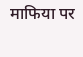माफिया पर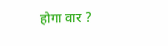होगा वार ?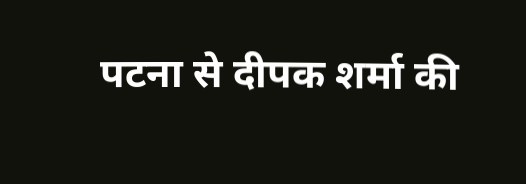पटना से दीपक शर्मा की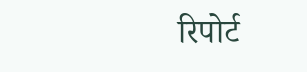रिपोर्ट